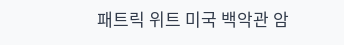패트릭 위트 미국 백악관 암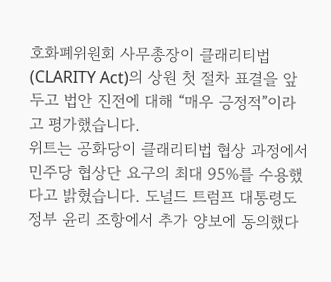호화폐위원회 사무총장이 클래리티법(CLARITY Act)의 상원 첫 절차 표결을 앞두고 법안 진전에 대해 “매우 긍정적”이라고 평가했습니다.
위트는 공화당이 클래리티법 협상 과정에서 민주당 협상단 요구의 최대 95%를 수용했다고 밝혔습니다. 도널드 트럼프 대통령도 정부 윤리 조항에서 추가 양보에 동의했다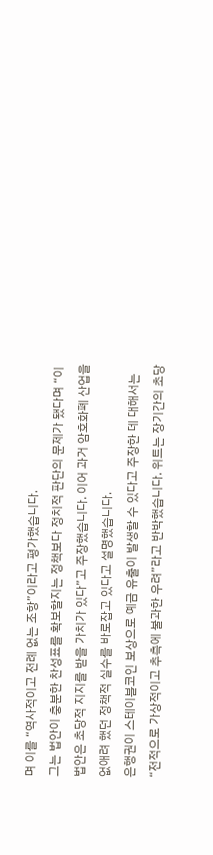며 이를 “역사적이고 전례 없는 조항”이라고 평가했습니다.
그는 법안이 충분한 찬성표를 확보할지는 정책보다 정치적 판단의 문제가 됐다며 “이 법안은 초당적 지지를 받을 가치가 있다”고 주장했습니다. 이어 과거 암호화폐 산업을 없애려 했던 정책적 실수를 바로잡고 있다고 설명했습니다.
은행권이 스테이블코인 보상으로 예금 유출이 발생할 수 있다고 주장한 데 대해서는 “전적으로 가상적이고 추측에 불과한 우려”라고 반박했습니다. 위트는 장기간의 초당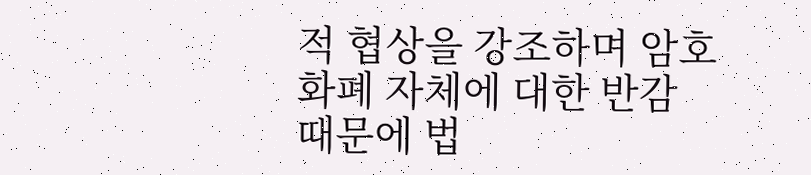적 협상을 강조하며 암호화폐 자체에 대한 반감 때문에 법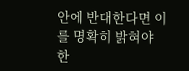안에 반대한다면 이를 명확히 밝혀야 한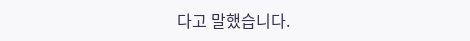다고 말했습니다.